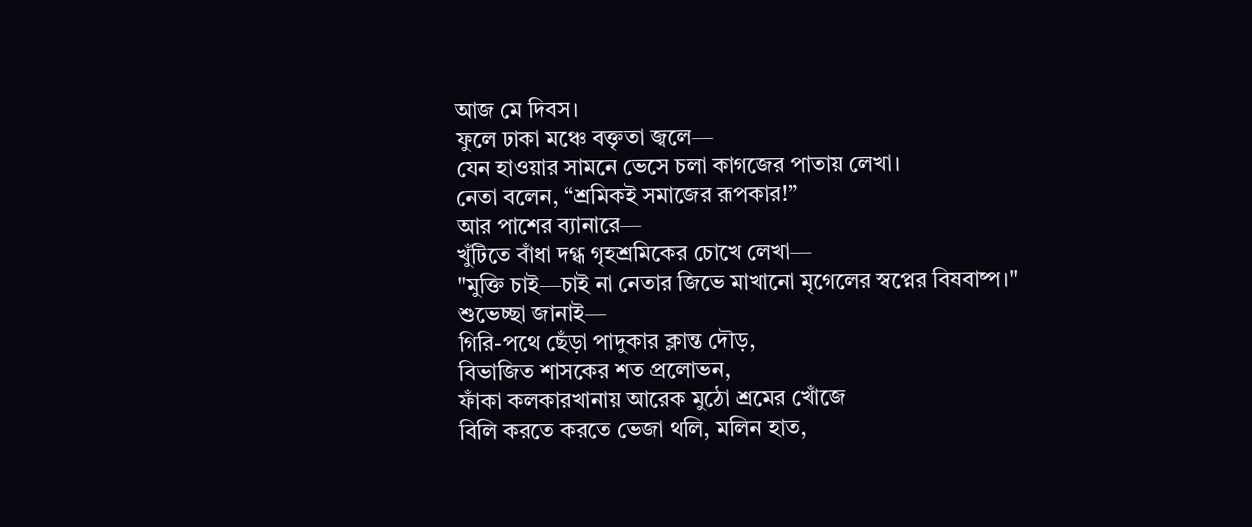আজ মে দিবস।
ফুলে ঢাকা মঞ্চে বক্তৃতা জ্বলে—
যেন হাওয়ার সামনে ভেসে চলা কাগজের পাতায় লেখা।
নেতা বলেন, “শ্রমিকই সমাজের রূপকার!”
আর পাশের ব্যানারে—
খুঁটিতে বাঁধা দগ্ধ গৃহশ্রমিকের চোখে লেখা—
"মুক্তি চাই—চাই না নেতার জিভে মাখানো মৃগেলের স্বপ্নের বিষবাষ্প।"
শুভেচ্ছা জানাই—
গিরি-পথে ছেঁড়া পাদুকার ক্লান্ত দৌড়,
বিভাজিত শাসকের শত প্রলোভন,
ফাঁকা কলকারখানায় আরেক মুঠো শ্রমের খোঁজে
বিলি করতে করতে ভেজা থলি, মলিন হাত,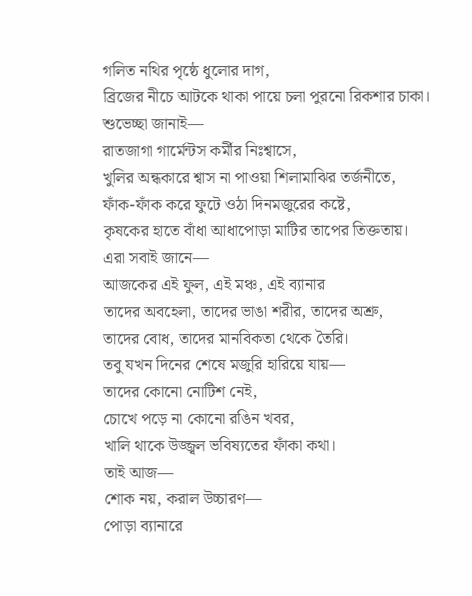গলিত নথির পৃষ্ঠে ধুলোর দাগ,
ব্রিজের নীচে আটকে থাকা পায়ে চলা পুরনো রিকশার চাকা।
শুভেচ্ছা জানাই—
রাতজাগা গার্মেন্টস কর্মীর নিঃশ্বাসে,
খুলির অন্ধকারে শ্বাস না পাওয়া শিলামাঝির তর্জনীতে,
ফাঁক-ফাঁক করে ফুটে ওঠা দিনমজুরের কষ্টে,
কৃষকের হাতে বাঁধা আধাপোড়া মাটির তাপের তিক্ততায়।
এরা সবাই জানে—
আজকের এই ফুল, এই মঞ্চ, এই ব্যানার
তাদের অবহেলা, তাদের ভাঙা শরীর, তাদের অশ্রু,
তাদের বোধ, তাদের মানবিকতা থেকে তৈরি।
তবু যখন দিনের শেষে মজুরি হারিয়ে যায়—
তাদের কোনো নোটিশ নেই,
চোখে পড়ে না কোনো রঙিন খবর,
খালি থাকে উজ্জ্বল ভবিষ্যতের ফাঁকা কথা।
তাই আজ—
শোক নয়, করাল উচ্চারণ—
পোড়া ব্যানারে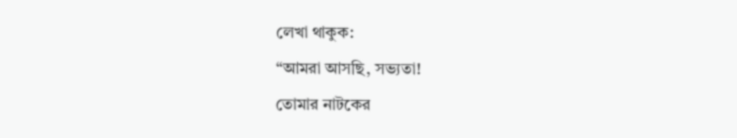লেখা থাকুক:
“আমরা আসছি, সভ্যতা!
তোমার নাটকের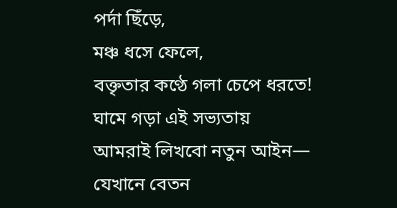পর্দা ছিঁড়ে,
মঞ্চ ধসে ফেলে,
বক্তৃতার কণ্ঠে গলা চেপে ধরতে!
ঘামে গড়া এই সভ্যতায়
আমরাই লিখবো নতুন আইন—
যেখানে বেতন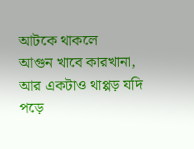আটকে থাকলে
আগুন খাবে কারখানা,
আর একটাও থাপ্পড় যদি পড়ে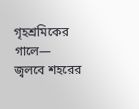গৃহশ্রমিকের গালে—
জ্বলবে শহরের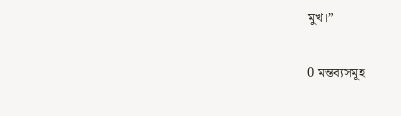মুখ।”

0 মন্তব্যসমূহ